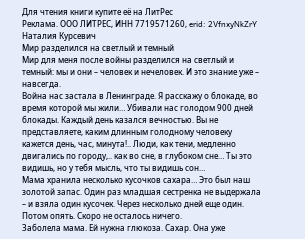Для чтения книги купите её на ЛитРес
Реклама. ООО ЛИТРЕС, ИНН 7719571260, erid: 2VfnxyNkZrY
Наталия Курсевич
Мир разделился на светлый и темный
Мир для меня после войны разделился на светлый и темный: мы и они – человек и нечеловек. И это знание уже – навсегда.
Война нас застала в Ленинграде. Я расскажу о блокаде, во время которой мы жили… Убивали нас голодом 900 дней блокады. Каждый день казался вечностью. Вы не представляете, каким длинным голодному человеку кажется день, час, минута!.. Люди, как тени, медленно двигались по городу,.. как во сне, в глубоком сне… Ты это видишь, но у тебя мысль, что ты видишь сон…
Мама хранила несколько кусочков сахара… Это был наш золотой запас. Один раз младшая сестренка не выдержала – и взяла один кусочек. Через несколько дней еще один. Потом опять. Скоро не осталось ничего.
Заболела мама. Ей нужна глюкоза. Сахар. Она уже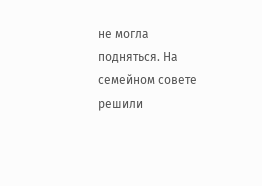не могла подняться. На семейном совете решили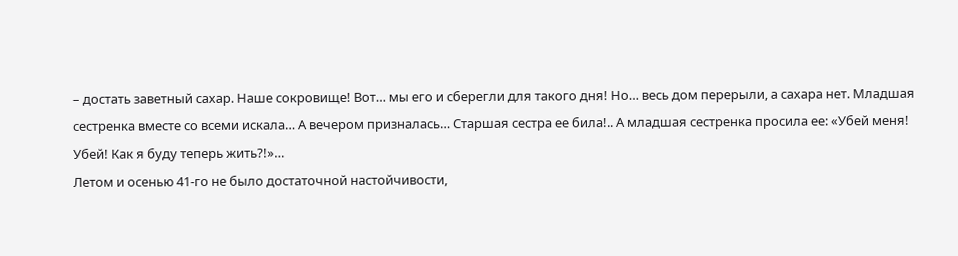– достать заветный сахар. Наше сокровище! Вот… мы его и сберегли для такого дня! Но… весь дом перерыли, а сахара нет. Младшая сестренка вместе со всеми искала… А вечером призналась… Старшая сестра ее била!.. А младшая сестренка просила ее: «Убей меня! Убей! Как я буду теперь жить?!»…
Летом и осенью 41-го не было достаточной настойчивости,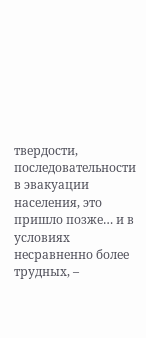твердости, последовательности в эвакуации населения, это пришло позже… и в условиях несравненно более трудных, –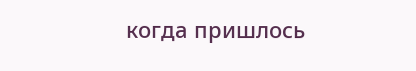когда пришлось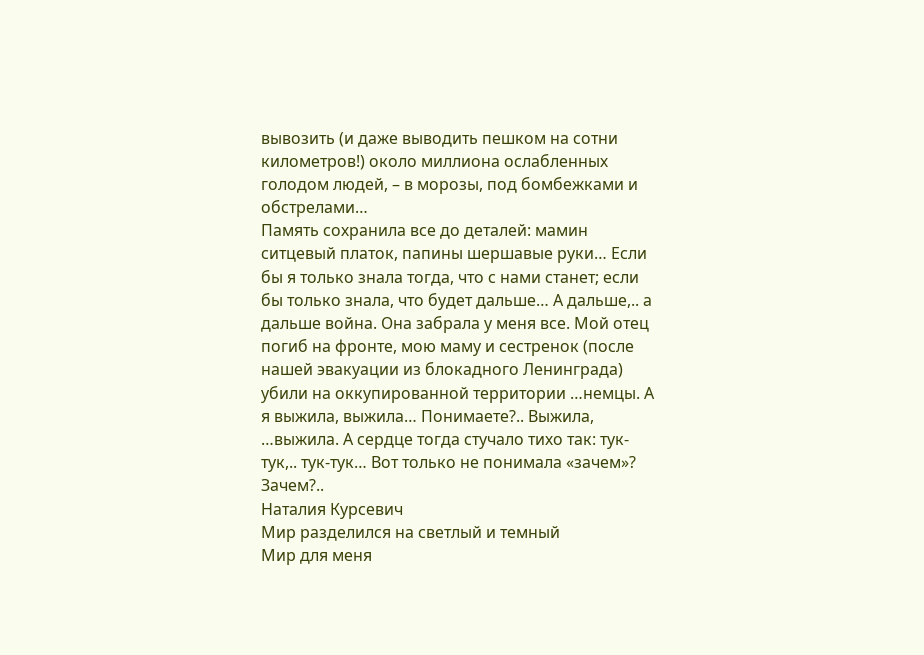вывозить (и даже выводить пешком на сотни километров!) около миллиона ослабленных голодом людей, – в морозы, под бомбежками и обстрелами…
Память сохранила все до деталей: мамин ситцевый платок, папины шершавые руки… Если бы я только знала тогда, что с нами станет; если бы только знала, что будет дальше… А дальше,.. а дальше война. Она забрала у меня все. Мой отец погиб на фронте, мою маму и сестренок (после нашей эвакуации из блокадного Ленинграда) убили на оккупированной территории …немцы. А я выжила, выжила… Понимаете?.. Выжила, …выжила. А сердце тогда стучало тихо так: тук-тук,.. тук-тук… Вот только не понимала «зачем»? Зачем?..
Наталия Курсевич
Мир разделился на светлый и темный
Мир для меня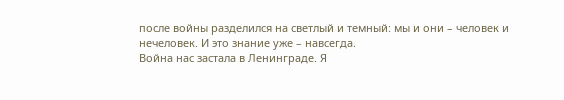после войны разделился на светлый и темный: мы и они – человек и нечеловек. И это знание уже – навсегда.
Война нас застала в Ленинграде. Я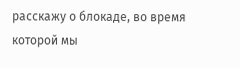расскажу о блокаде, во время которой мы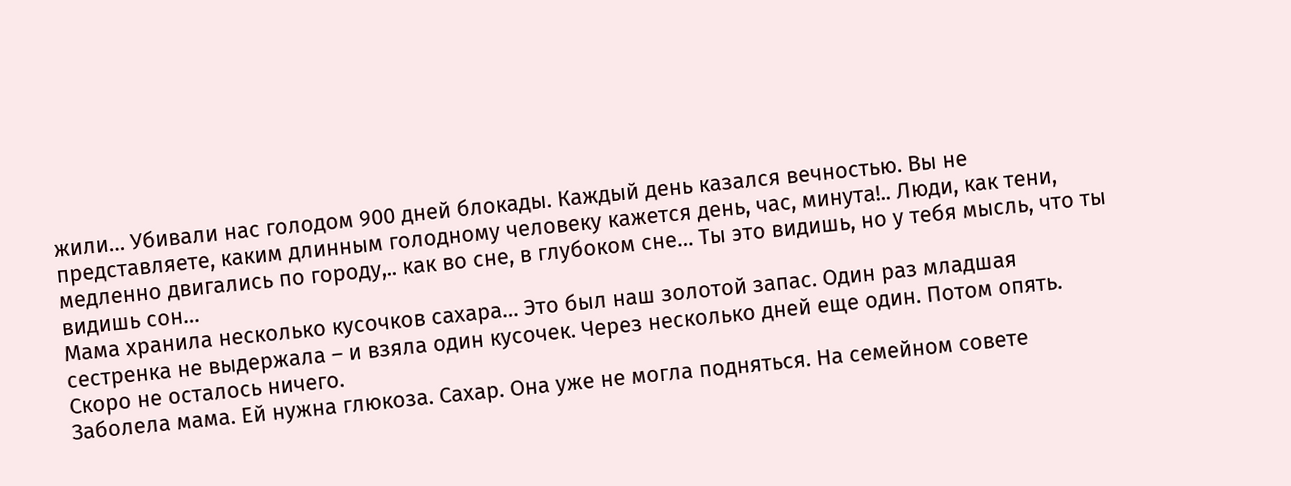жили… Убивали нас голодом 900 дней блокады. Каждый день казался вечностью. Вы не представляете, каким длинным голодному человеку кажется день, час, минута!.. Люди, как тени, медленно двигались по городу,.. как во сне, в глубоком сне… Ты это видишь, но у тебя мысль, что ты видишь сон…
Мама хранила несколько кусочков сахара… Это был наш золотой запас. Один раз младшая сестренка не выдержала – и взяла один кусочек. Через несколько дней еще один. Потом опять. Скоро не осталось ничего.
Заболела мама. Ей нужна глюкоза. Сахар. Она уже не могла подняться. На семейном совете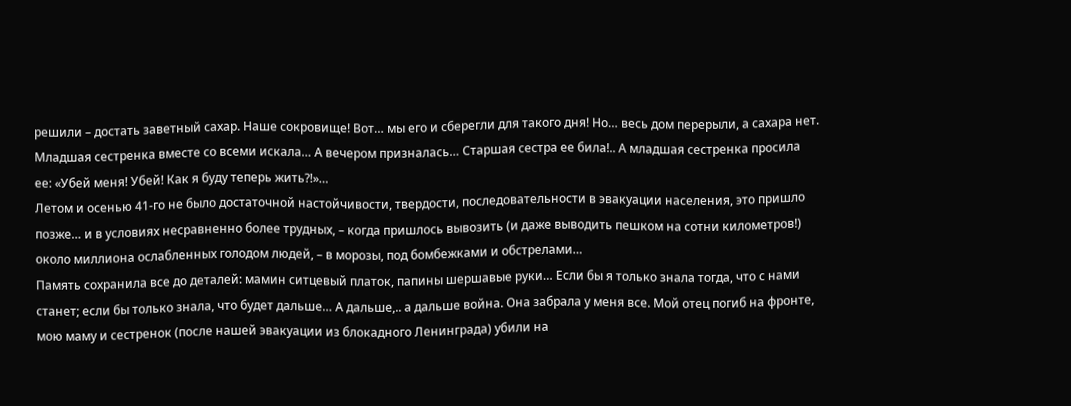решили – достать заветный сахар. Наше сокровище! Вот… мы его и сберегли для такого дня! Но… весь дом перерыли, а сахара нет. Младшая сестренка вместе со всеми искала… А вечером призналась… Старшая сестра ее била!.. А младшая сестренка просила ее: «Убей меня! Убей! Как я буду теперь жить?!»…
Летом и осенью 41-го не было достаточной настойчивости, твердости, последовательности в эвакуации населения, это пришло позже… и в условиях несравненно более трудных, – когда пришлось вывозить (и даже выводить пешком на сотни километров!) около миллиона ослабленных голодом людей, – в морозы, под бомбежками и обстрелами…
Память сохранила все до деталей: мамин ситцевый платок, папины шершавые руки… Если бы я только знала тогда, что с нами станет; если бы только знала, что будет дальше… А дальше,.. а дальше война. Она забрала у меня все. Мой отец погиб на фронте, мою маму и сестренок (после нашей эвакуации из блокадного Ленинграда) убили на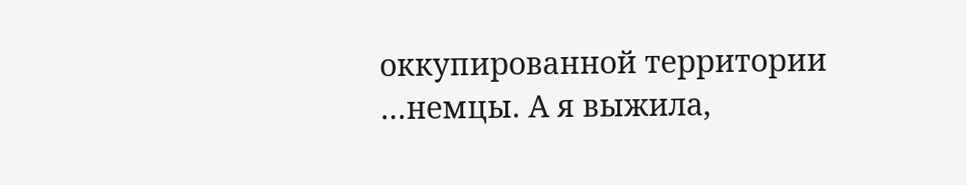оккупированной территории …немцы. А я выжила,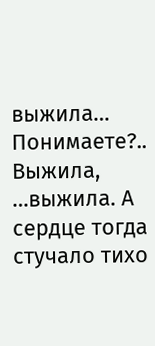выжила… Понимаете?.. Выжила, …выжила. А сердце тогда стучало тихо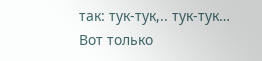так: тук-тук,.. тук-тук… Вот только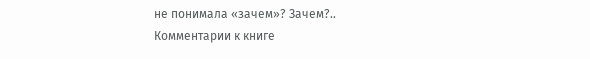не понимала «зачем»? Зачем?..
Комментарии к книге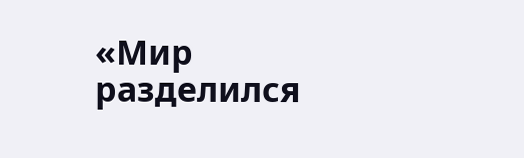«Мир разделился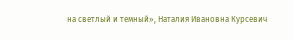на светлый и темный», Наталия Ивановна Курсевич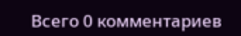Всего 0 комментариев